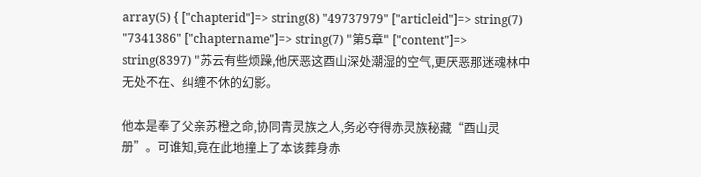array(5) { ["chapterid"]=> string(8) "49737979" ["articleid"]=> string(7) "7341386" ["chaptername"]=> string(7) "第5章" ["content"]=> string(8397) "苏云有些烦躁,他厌恶这酉山深处潮湿的空气,更厌恶那迷魂林中无处不在、纠缠不休的幻影。

他本是奉了父亲苏橙之命,协同青灵族之人,务必夺得赤灵族秘藏“酉山灵册”。可谁知,竟在此地撞上了本该葬身赤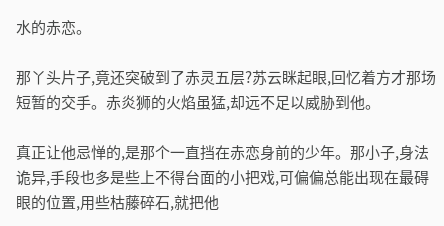水的赤恋。

那丫头片子,竟还突破到了赤灵五层?苏云眯起眼,回忆着方才那场短暂的交手。赤炎狮的火焰虽猛,却远不足以威胁到他。

真正让他忌惮的,是那个一直挡在赤恋身前的少年。那小子,身法诡异,手段也多是些上不得台面的小把戏,可偏偏总能出现在最碍眼的位置,用些枯藤碎石,就把他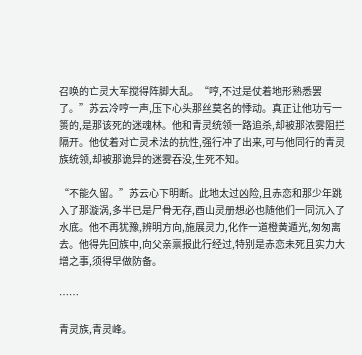召唤的亡灵大军搅得阵脚大乱。“哼,不过是仗着地形熟悉罢了。”苏云冷哼一声,压下心头那丝莫名的悸动。真正让他功亏一篑的,是那该死的迷魂林。他和青灵统领一路追杀,却被那浓雾阻拦隔开。他仗着对亡灵术法的抗性,强行冲了出来,可与他同行的青灵族统领,却被那诡异的迷雾吞没,生死不知。

“不能久留。”苏云心下明断。此地太过凶险,且赤恋和那少年跳入了那漩涡,多半已是尸骨无存,酉山灵册想必也随他们一同沉入了水底。他不再犹豫,辨明方向,施展灵力,化作一道橙黄遁光,匆匆离去。他得先回族中,向父亲禀报此行经过,特别是赤恋未死且实力大增之事,须得早做防备。

……

青灵族,青灵峰。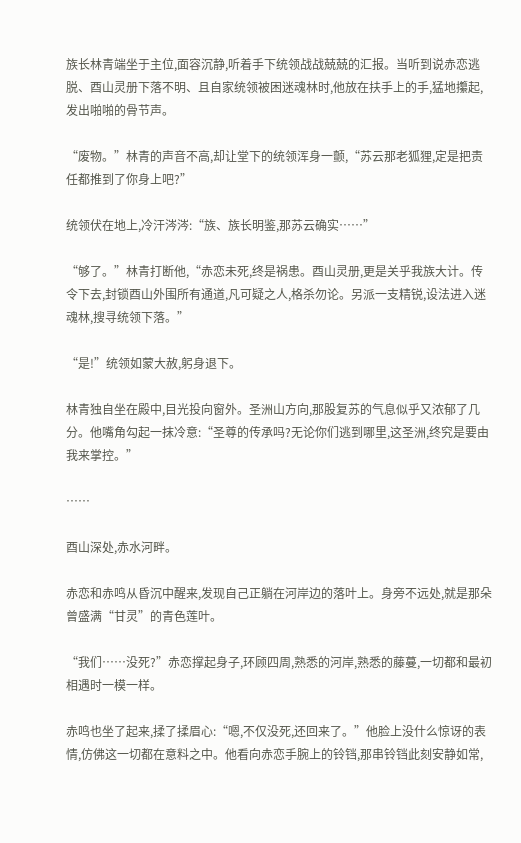族长林青端坐于主位,面容沉静,听着手下统领战战兢兢的汇报。当听到说赤恋逃脱、酉山灵册下落不明、且自家统领被困迷魂林时,他放在扶手上的手,猛地攥起,发出啪啪的骨节声。

“废物。”林青的声音不高,却让堂下的统领浑身一颤,“苏云那老狐狸,定是把责任都推到了你身上吧?”

统领伏在地上,冷汗涔涔:“族、族长明鉴,那苏云确实……”

“够了。”林青打断他,“赤恋未死,终是祸患。酉山灵册,更是关乎我族大计。传令下去,封锁酉山外围所有通道,凡可疑之人,格杀勿论。另派一支精锐,设法进入迷魂林,搜寻统领下落。”

“是!”统领如蒙大赦,躬身退下。

林青独自坐在殿中,目光投向窗外。圣洲山方向,那股复苏的气息似乎又浓郁了几分。他嘴角勾起一抹冷意:“圣尊的传承吗?无论你们逃到哪里,这圣洲,终究是要由我来掌控。”

……

酉山深处,赤水河畔。

赤恋和赤鸣从昏沉中醒来,发现自己正躺在河岸边的落叶上。身旁不远处,就是那朵曾盛满“甘灵”的青色莲叶。

“我们……没死?”赤恋撑起身子,环顾四周,熟悉的河岸,熟悉的藤蔓,一切都和最初相遇时一模一样。

赤鸣也坐了起来,揉了揉眉心:“嗯,不仅没死,还回来了。”他脸上没什么惊讶的表情,仿佛这一切都在意料之中。他看向赤恋手腕上的铃铛,那串铃铛此刻安静如常,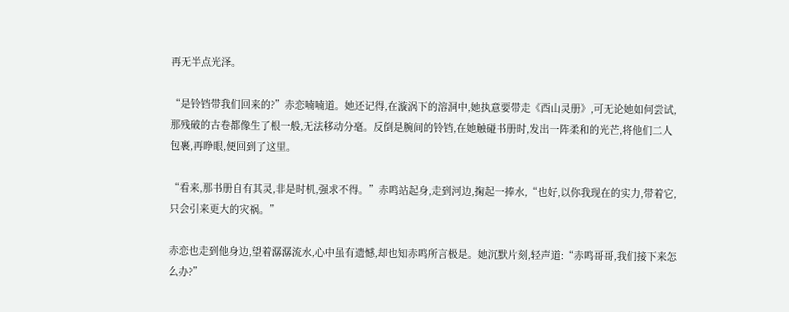再无半点光泽。

“是铃铛带我们回来的?”赤恋喃喃道。她还记得,在漩涡下的溶洞中,她执意要带走《酉山灵册》,可无论她如何尝试,那残破的古卷都像生了根一般,无法移动分毫。反倒是腕间的铃铛,在她触碰书册时,发出一阵柔和的光芒,将他们二人包裹,再睁眼,便回到了这里。

“看来,那书册自有其灵,非是时机,强求不得。”赤鸣站起身,走到河边,掬起一捧水,“也好,以你我现在的实力,带着它,只会引来更大的灾祸。”

赤恋也走到他身边,望着潺潺流水,心中虽有遗憾,却也知赤鸣所言极是。她沉默片刻,轻声道:“赤鸣哥哥,我们接下来怎么办?”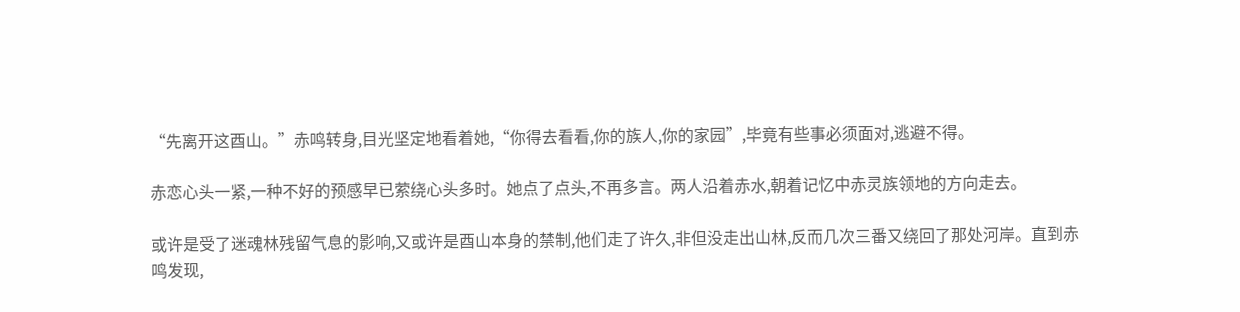“先离开这酉山。”赤鸣转身,目光坚定地看着她,“你得去看看,你的族人,你的家园”,毕竟有些事必须面对,逃避不得。

赤恋心头一紧,一种不好的预感早已萦绕心头多时。她点了点头,不再多言。两人沿着赤水,朝着记忆中赤灵族领地的方向走去。

或许是受了迷魂林残留气息的影响,又或许是酉山本身的禁制,他们走了许久,非但没走出山林,反而几次三番又绕回了那处河岸。直到赤鸣发现,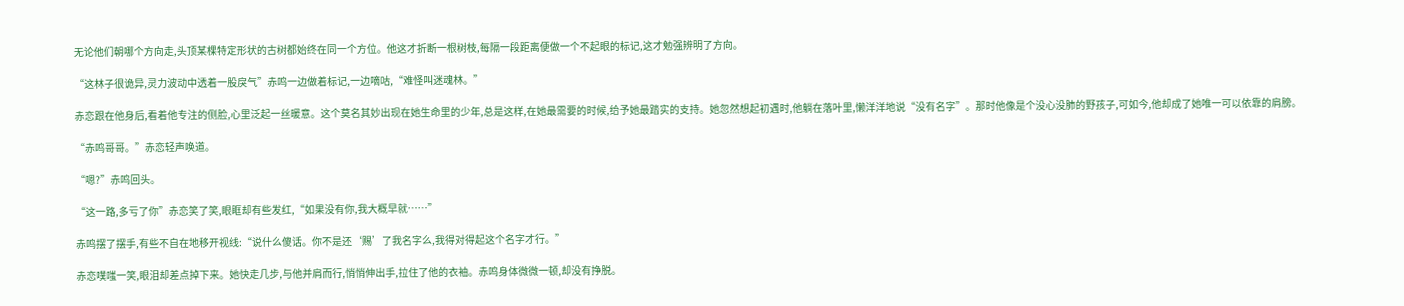无论他们朝哪个方向走,头顶某棵特定形状的古树都始终在同一个方位。他这才折断一根树枝,每隔一段距离便做一个不起眼的标记,这才勉强辨明了方向。

“这林子很诡异,灵力波动中透着一股戾气”赤鸣一边做着标记,一边嘀咕,“难怪叫迷魂林。”

赤恋跟在他身后,看着他专注的侧脸,心里泛起一丝暖意。这个莫名其妙出现在她生命里的少年,总是这样,在她最需要的时候,给予她最踏实的支持。她忽然想起初遇时,他躺在落叶里,懒洋洋地说“没有名字”。那时他像是个没心没肺的野孩子,可如今,他却成了她唯一可以依靠的肩膀。

“赤鸣哥哥。”赤恋轻声唤道。

“嗯?”赤鸣回头。

“这一路,多亏了你”赤恋笑了笑,眼眶却有些发红,“如果没有你,我大概早就……”

赤鸣摆了摆手,有些不自在地移开视线:“说什么傻话。你不是还‘赐’了我名字么,我得对得起这个名字才行。”

赤恋噗嗤一笑,眼泪却差点掉下来。她快走几步,与他并肩而行,悄悄伸出手,拉住了他的衣袖。赤鸣身体微微一顿,却没有挣脱。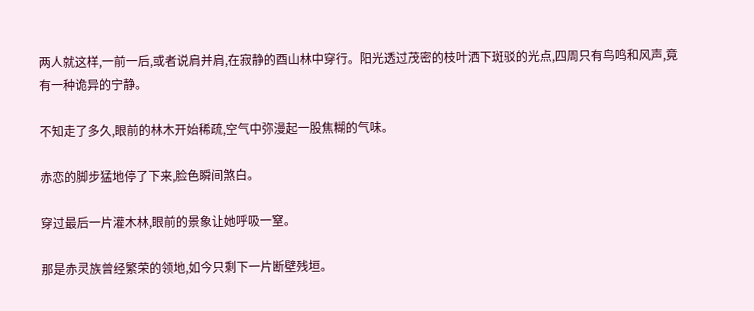两人就这样,一前一后,或者说肩并肩,在寂静的酉山林中穿行。阳光透过茂密的枝叶洒下斑驳的光点,四周只有鸟鸣和风声,竟有一种诡异的宁静。

不知走了多久,眼前的林木开始稀疏,空气中弥漫起一股焦糊的气味。

赤恋的脚步猛地停了下来,脸色瞬间煞白。

穿过最后一片灌木林,眼前的景象让她呼吸一窒。

那是赤灵族曾经繁荣的领地,如今只剩下一片断壁残垣。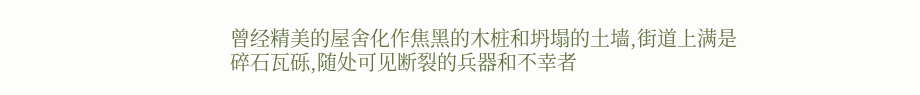曾经精美的屋舍化作焦黑的木桩和坍塌的土墙,街道上满是碎石瓦砾,随处可见断裂的兵器和不幸者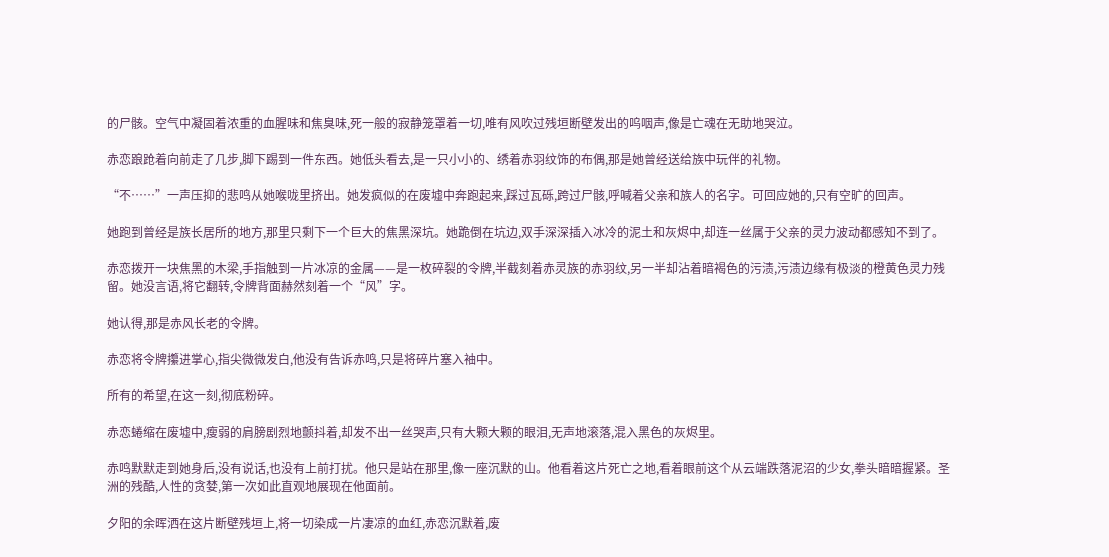的尸骸。空气中凝固着浓重的血腥味和焦臭味,死一般的寂静笼罩着一切,唯有风吹过残垣断壁发出的呜咽声,像是亡魂在无助地哭泣。

赤恋踉跄着向前走了几步,脚下踢到一件东西。她低头看去,是一只小小的、绣着赤羽纹饰的布偶,那是她曾经送给族中玩伴的礼物。

“不……”一声压抑的悲鸣从她喉咙里挤出。她发疯似的在废墟中奔跑起来,踩过瓦砾,跨过尸骸,呼喊着父亲和族人的名字。可回应她的,只有空旷的回声。

她跑到曾经是族长居所的地方,那里只剩下一个巨大的焦黑深坑。她跪倒在坑边,双手深深插入冰冷的泥土和灰烬中,却连一丝属于父亲的灵力波动都感知不到了。

赤恋拨开一块焦黑的木梁,手指触到一片冰凉的金属——是一枚碎裂的令牌,半截刻着赤灵族的赤羽纹,另一半却沾着暗褐色的污渍,污渍边缘有极淡的橙黄色灵力残留。她没言语,将它翻转,令牌背面赫然刻着一个“风”字。

她认得,那是赤风长老的令牌。

赤恋将令牌攥进掌心,指尖微微发白,他没有告诉赤鸣,只是将碎片塞入袖中。

所有的希望,在这一刻,彻底粉碎。

赤恋蜷缩在废墟中,瘦弱的肩膀剧烈地颤抖着,却发不出一丝哭声,只有大颗大颗的眼泪,无声地滚落,混入黑色的灰烬里。

赤鸣默默走到她身后,没有说话,也没有上前打扰。他只是站在那里,像一座沉默的山。他看着这片死亡之地,看着眼前这个从云端跌落泥沼的少女,拳头暗暗握紧。圣洲的残酷,人性的贪婪,第一次如此直观地展现在他面前。

夕阳的余晖洒在这片断壁残垣上,将一切染成一片凄凉的血红,赤恋沉默着,废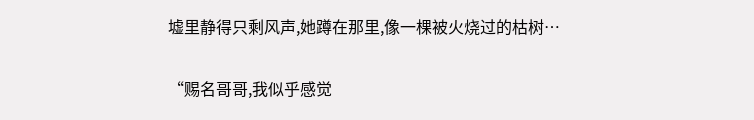墟里静得只剩风声,她蹲在那里,像一棵被火烧过的枯树…

“赐名哥哥,我似乎感觉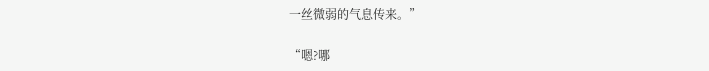一丝微弱的气息传来。”

“嗯?哪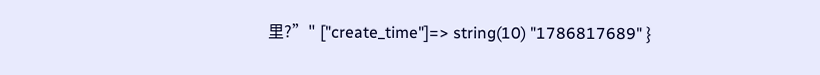里?”" ["create_time"]=> string(10) "1786817689" }